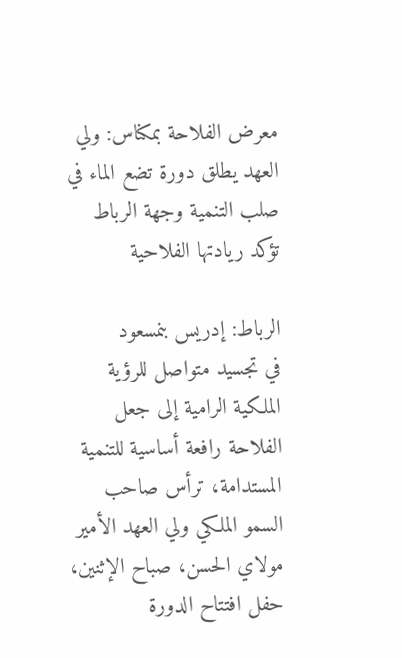معرض الفلاحة بمكناس: ولي العهد يطلق دورة تضع الماء في صلب التنمية وجهة الرباط تؤكد ريادتها الفلاحية

الرباط: إدريس بنمسعود
في تجسيد متواصل للرؤية الملكية الرامية إلى جعل الفلاحة رافعة أساسية للتنمية المستدامة، ترأس صاحب السمو الملكي ولي العهد الأمير مولاي الحسن، صباح الإثنين، حفل افتتاح الدورة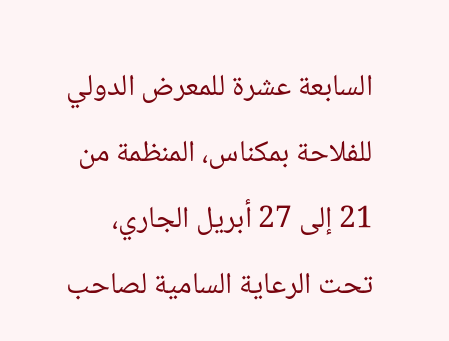السابعة عشرة للمعرض الدولي للفلاحة بمكناس، المنظمة من 21 إلى 27 أبريل الجاري، تحت الرعاية السامية لصاحب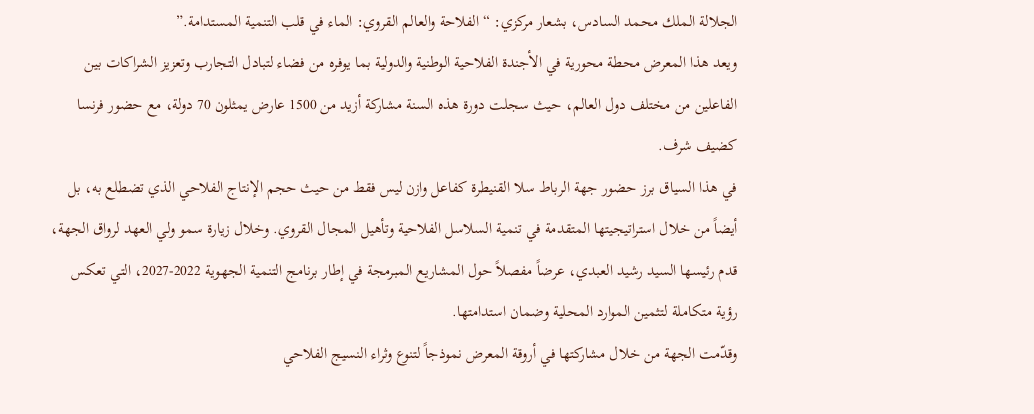الجلالة الملك محمد السادس، بشعار مركزي: “الفلاحة والعالم القروي: الماء في قلب التنمية المستدامة.”
ويعد هذا المعرض محطة محورية في الأجندة الفلاحية الوطنية والدولية بما يوفره من فضاء لتبادل التجارب وتعزيز الشراكات بين الفاعلين من مختلف دول العالم، حيث سجلت دورة هذه السنة مشاركة أزيد من 1500 عارض يمثلون 70 دولة، مع حضور فرنسا كضيف شرف.
في هذا السياق برز حضور جهة الرباط سلا القنيطرة كفاعل وازن ليس فقط من حيث حجم الإنتاج الفلاحي الذي تضطلع به، بل أيضاً من خلال استراتيجيتها المتقدمة في تنمية السلاسل الفلاحية وتأهيل المجال القروي. وخلال زيارة سمو ولي العهد لرواق الجهة، قدم رئيسها السيد رشيد العبدي، عرضاً مفصلاً حول المشاريع المبرمجة في إطار برنامج التنمية الجهوية 2022-2027، التي تعكس رؤية متكاملة لتثمين الموارد المحلية وضمان استدامتها.
وقدّمت الجهة من خلال مشاركتها في أروقة المعرض نموذجاً لتنوع وثراء النسيج الفلاحي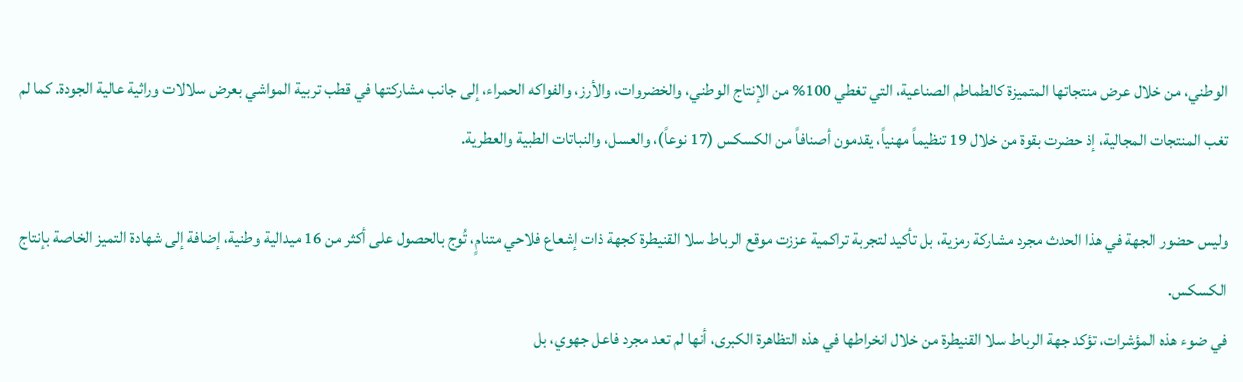الوطني، من خلال عرض منتجاتها المتميزة كالطماطم الصناعية، التي تغطي 100% من الإنتاج الوطني، والخضروات، والأرز، والفواكه الحمراء، إلى جانب مشاركتها في قطب تربية المواشي بعرض سلالات وراثية عالية الجودة. كما لم تغب المنتجات المجالية، إذ حضرت بقوة من خلال 19 تنظيماً مهنياً، يقدمون أصنافاً من الكسكس (17 نوعاً)، والعسل، والنباتات الطبية والعطرية.

وليس حضور الجهة في هذا الحدث مجرد مشاركة رمزية، بل تأكيد لتجربة تراكمية عززت موقع الرباط سلا القنيطرة كجهة ذات إشعاع فلاحي متنامٍ، تُوج بالحصول على أكثر من 16 ميدالية وطنية، إضافة إلى شهادة التميز الخاصة بإنتاج الكسكس.
في ضوء هذه المؤشرات، تؤكد جهة الرباط سلا القنيطرة من خلال انخراطها في هذه التظاهرة الكبرى، أنها لم تعد مجرد فاعل جهوي، بل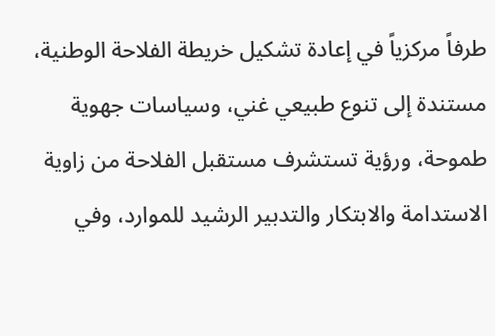طرفاً مركزياً في إعادة تشكيل خريطة الفلاحة الوطنية، مستندة إلى تنوع طبيعي غني، وسياسات جهوية طموحة، ورؤية تستشرف مستقبل الفلاحة من زاوية الاستدامة والابتكار والتدبير الرشيد للموارد، وفي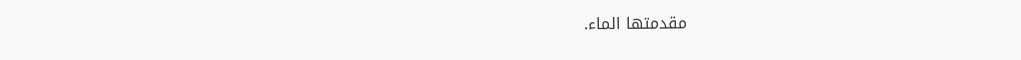مقدمتها الماء.